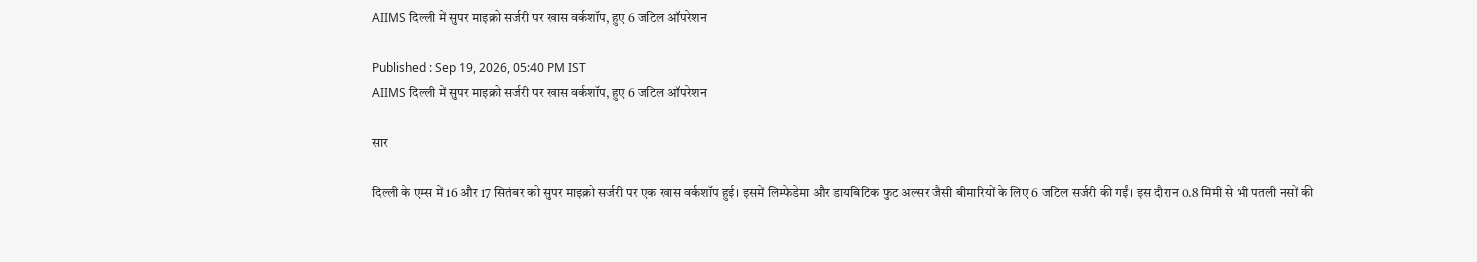AIIMS दिल्ली में सुपर माइक्रो सर्जरी पर खास वर्कशॉप, हुए 6 जटिल ऑपरेशन

Published : Sep 19, 2026, 05:40 PM IST
AIIMS दिल्ली में सुपर माइक्रो सर्जरी पर खास वर्कशॉप, हुए 6 जटिल ऑपरेशन

सार

दिल्ली के एम्स में 16 और 17 सितंबर को सुपर माइक्रो सर्जरी पर एक खास वर्कशॉप हुई। इसमें लिम्फेडेमा और डायबिटिक फुट अल्सर जैसी बीमारियों के लिए 6 जटिल सर्जरी की गईं। इस दौरान 0.8 मिमी से भी पतली नसों की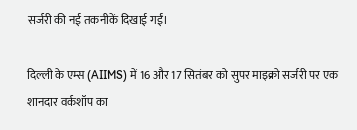सर्जरी की नई तकनीकें दिखाई गईं।

दिल्ली के एम्स (AIIMS) में 16 और 17 सितंबर को सुपर माइक्रो सर्जरी पर एक शानदार वर्कशॉप का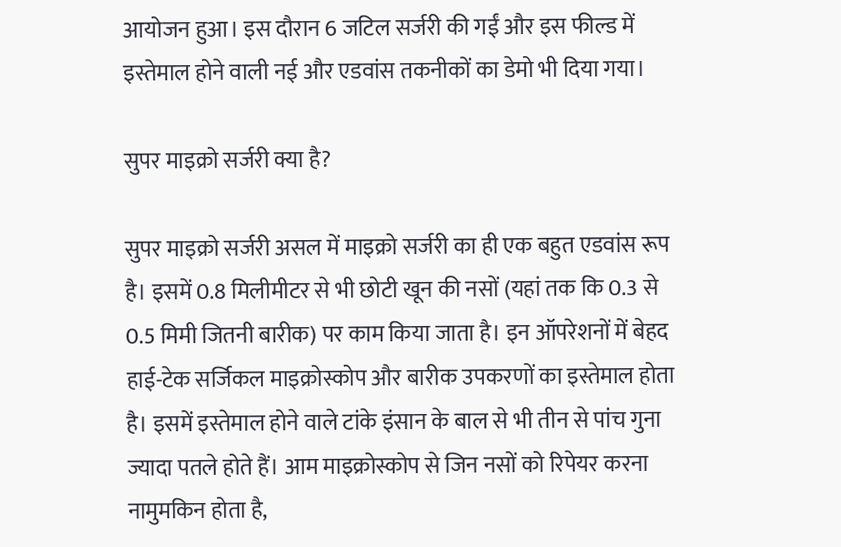आयोजन हुआ। इस दौरान 6 जटिल सर्जरी की गईं और इस फील्ड में इस्तेमाल होने वाली नई और एडवांस तकनीकों का डेमो भी दिया गया।

सुपर माइक्रो सर्जरी क्या है?

सुपर माइक्रो सर्जरी असल में माइक्रो सर्जरी का ही एक बहुत एडवांस रूप है। इसमें 0.8 मिलीमीटर से भी छोटी खून की नसों (यहां तक कि 0.3 से 0.5 मिमी जितनी बारीक) पर काम किया जाता है। इन ऑपरेशनों में बेहद हाई-टेक सर्जिकल माइक्रोस्कोप और बारीक उपकरणों का इस्तेमाल होता है। इसमें इस्तेमाल होने वाले टांके इंसान के बाल से भी तीन से पांच गुना ज्यादा पतले होते हैं। आम माइक्रोस्कोप से जिन नसों को रिपेयर करना नामुमकिन होता है,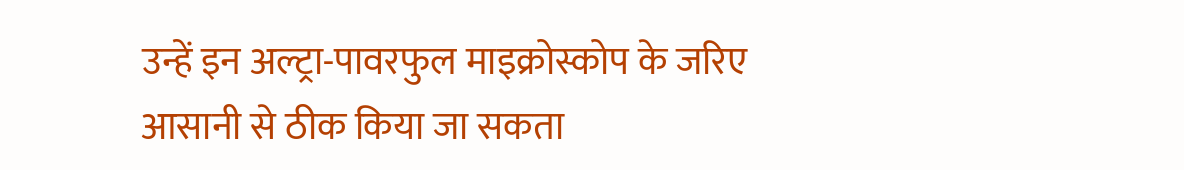उन्हें इन अल्ट्रा-पावरफुल माइक्रोस्कोप के जरिए आसानी से ठीक किया जा सकता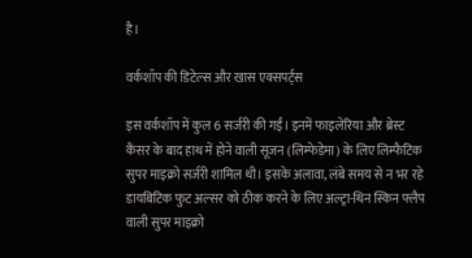है।

वर्कशॉप की डिटेल्स और खास एक्सपर्ट्स

इस वर्कशॉप में कुल 6 सर्जरी की गईं। इनमें फाइलेरिया और ब्रेस्ट कैंसर के बाद हाथ में होने वाली सूजन (लिम्फेडेमा) के लिए लिम्फैटिक सुपर माइक्रो सर्जरी शामिल थी। इसके अलावा, लंबे समय से न भर रहे डायबिटिक फुट अल्सर को ठीक करने के लिए अल्ट्रा-थिन स्किन फ्लैप वाली सुपर माइक्रो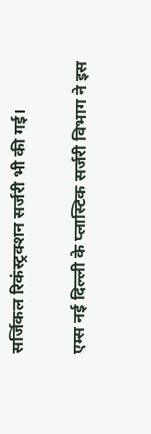सर्जिकल रिकंस्ट्रक्शन सर्जरी भी की गई।

एम्स नई दिल्ली के प्लास्टिक सर्जरी विभाग ने इस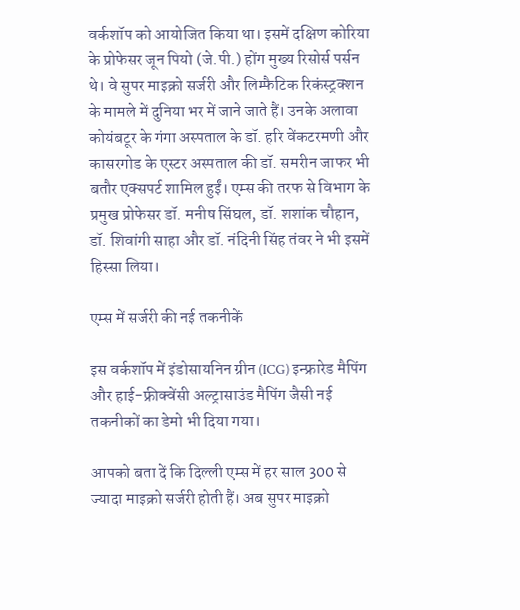वर्कशॉप को आयोजित किया था। इसमें दक्षिण कोरिया के प्रोफेसर जून पियो (जे.पी.) होंग मुख्य रिसोर्स पर्सन थे। वे सुपर माइक्रो सर्जरी और लिम्फैटिक रिकंस्ट्रक्शन के मामले में दुनिया भर में जाने जाते हैं। उनके अलावा कोयंबटूर के गंगा अस्पताल के डॉ. हरि वेंकटरमणी और कासरगोड के एस्टर अस्पताल की डॉ. समरीन जाफर भी बतौर एक्सपर्ट शामिल हुईं। एम्स की तरफ से विभाग के प्रमुख प्रोफेसर डॉ. मनीष सिंघल, डॉ. शशांक चौहान, डॉ. शिवांगी साहा और डॉ. नंदिनी सिंह तंवर ने भी इसमें हिस्सा लिया।

एम्स में सर्जरी की नई तकनीकें

इस वर्कशॉप में इंडोसायनिन ग्रीन (ICG) इन्फ्रारेड मैपिंग और हाई-फ्रीक्वेंसी अल्ट्रासाउंड मैपिंग जैसी नई तकनीकों का डेमो भी दिया गया।

आपको बता दें कि दिल्ली एम्स में हर साल 300 से ज्यादा माइक्रो सर्जरी होती हैं। अब सुपर माइक्रो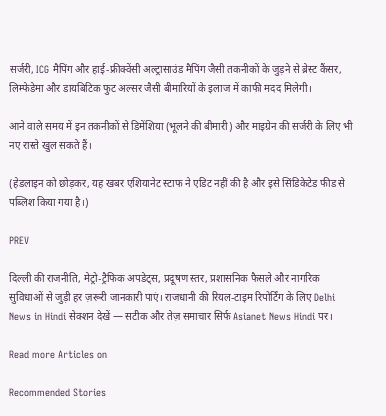सर्जरी, ICG मैपिंग और हाई-फ्रीक्वेंसी अल्ट्रासाउंड मैपिंग जैसी तकनीकों के जुड़ने से ब्रेस्ट कैंसर, लिम्फेडेमा और डायबिटिक फुट अल्सर जैसी बीमारियों के इलाज में काफी मदद मिलेगी।

आने वाले समय में इन तकनीकों से डिमेंशिया (भूलने की बीमारी) और माइग्रेन की सर्जरी के लिए भी नए रास्ते खुल सकते हैं।

(हेडलाइन को छोड़कर, यह खबर एशियानेट स्टाफ ने एडिट नहीं की है और इसे सिंडिकेटेड फीड से पब्लिश किया गया है।)

PREV

दिल्ली की राजनीति, मेट्रो-ट्रैफिक अपडेट्स, प्रदूषण स्तर, प्रशासनिक फैसले और नागरिक सुविधाओं से जुड़ी हर ज़रूरी जानकारी पाएं। राजधानी की रियल-टाइम रिपोर्टिंग के लिए Delhi News in Hindi सेक्शन देखें — सटीक और तेज़ समाचार सिर्फ Asianet News Hindi पर।

Read more Articles on

Recommended Stories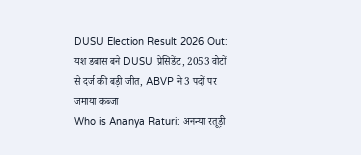DUSU Election Result 2026 Out: यश डबास बने DUSU प्रेसिडेंट, 2053 वोटों से दर्ज की बड़ी जीत, ABVP ने 3 पदों पर जमाया कब्जा
Who is Ananya Raturi: अनन्या रतूड़ी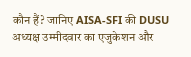कौन हैं? जानिए AISA-SFI की DUSU अध्यक्ष उम्मीदवार का एजुकेशन और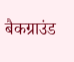बैकग्राउंड